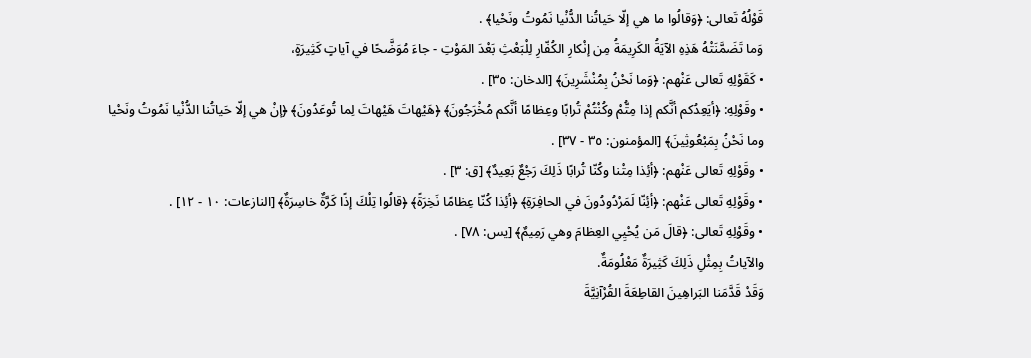قَوْلُهُ تَعالى: ﴿وَقالُوا ما هي إلّا حَياتُنا الدُّنْيا نَمُوتُ ونَحْيا﴾ .
وَما تَضَمَّنَتْهُ هَذِهِ الآيَةُ الكَرِيمَةُ مِن إنْكارِ الكُفّارِ لِلْبَعْثِ بَعْدَ المَوْتِ - جاءَ مُوَضَّحًا في آياتٍ كَثِيرَةٍ،
• كَقَوْلِهِ تَعالى عَنْهم: ﴿وَما نَحْنُ بِمُنْشَرِينَ﴾ [الدخان: ٣٥] .
• وقَوْلِهِ: ﴿أيَعِدُكم أنَّكم إذا مِتُّمْ وكُنْتُمْ تُرابًا وعِظامًا أنَّكم مُخْرَجُونَ﴾ ﴿هَيْهاتَ هَيْهاتَ لِما تُوعَدُونَ﴾ ﴿إنْ هي إلّا حَياتُنا الدُّنْيا نَمُوتُ ونَحْيا وما نَحْنُ بِمَبْعُوثِينَ﴾ [المؤمنون: ٣٥ - ٣٧] .
• وقَوْلِهِ تَعالى عَنْهم: ﴿أئِذا مِتْنا وكُنّا تُرابًا ذَلِكَ رَجْعٌ بَعِيدٌ﴾ [ق: ٣] .
• وقَوْلِهِ تَعالى عَنْهم: ﴿أئِنّا لَمَرْدُودُونَ في الحافِرَةِ﴾ ﴿أئِذا كُنّا عِظامًا نَخِرَةً﴾ ﴿قالُوا تِلْكَ إذًا كَرَّةٌ خاسِرَةٌ﴾ [النازعات: ١٠ - ١٢] .
• وقَوْلِهِ تَعالى: ﴿قالَ مَن يُحْيِي العِظامَ وهي رَمِيمٌ﴾ [يس: ٧٨] .
والآياتُ بِمِثْلِ ذَلِكَ كَثِيرَةٌ مَعْلُومَةٌ.
وَقَدْ قَدَّمَنا البَراهِينَ القاطِعَةَ القُرْآنِيَّةَ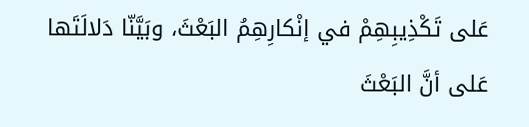عَلى تَكْذِيبِهِمْ في إنْكارِهِمُ البَعْثَ، وبَيَّنّا دَلالَتَها عَلى أنَّ البَعْثَ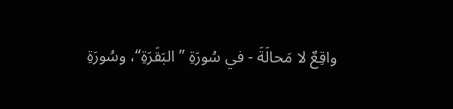واقِعٌ لا مَحالَةَ - في سُورَةِ ”البَقَرَةِ“، وسُورَةِ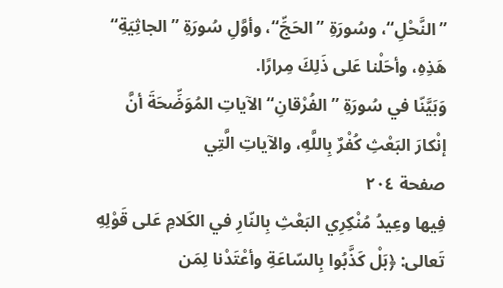”النَّحْلِ“، وسُورَةِ ”الحَجِّ“، وأوَّلِ سُورَةِ ”الجاثِيَةِ“ هَذِهِ، وأحَلْنا عَلى ذَلِكَ مِرارًا.
وَبَيَّنّا في سُورَةِ ”الفُرْقانِ“ الآياتِ المُوَضِّحَةَ أنَّ إنْكارَ البَعْثِ كُفْرٌ بِاللَّهِ، والآياتِ الَّتِي
صفحة ٢٠٤
فِيها وعِيدُ مُنْكِرِي البَعْثِ بِالنّارِ في الكَلامِ عَلى قَوْلِهِ تَعالى: ﴿بَلْ كَذَّبُوا بِالسّاعَةِ وأعْتَدْنا لِمَن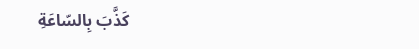كَذَّبَ بِالسّاعَةِ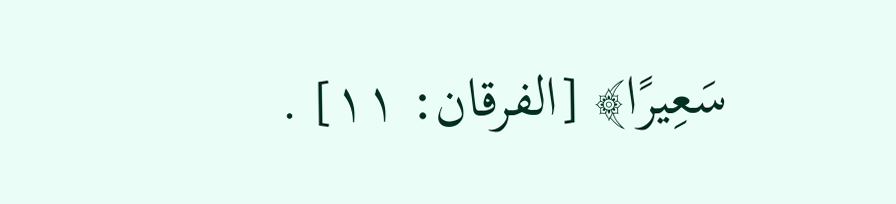سَعِيرًا﴾ [الفرقان: ١١] .